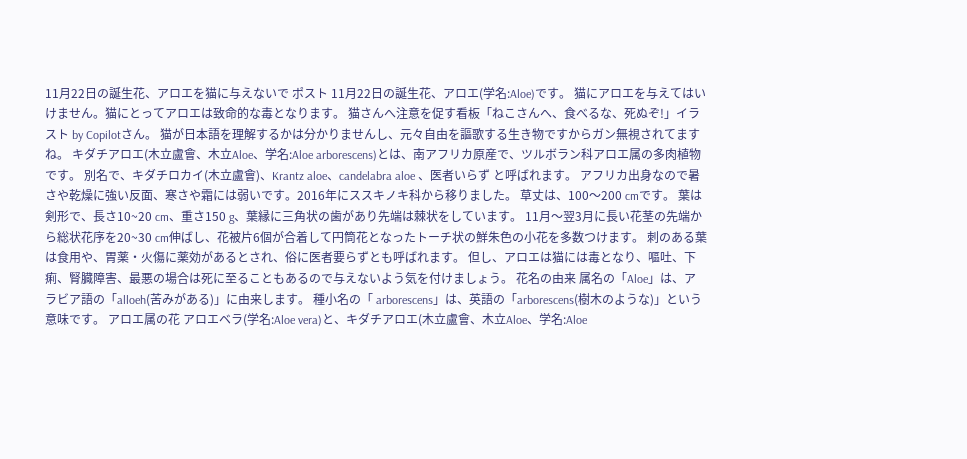11月22日の誕生花、アロエを猫に与えないで ポスト 11月22日の誕生花、アロエ(学名:Aloe)です。 猫にアロエを与えてはいけません。猫にとってアロエは致命的な毒となります。 猫さんへ注意を促す看板「ねこさんへ、食べるな、死ぬぞ!」イラスト by Copilotさん。 猫が日本語を理解するかは分かりませんし、元々自由を謳歌する生き物ですからガン無視されてますね。 キダチアロエ(木立盧會、木立Aloe、学名:Aloe arborescens)とは、南アフリカ原産で、ツルボラン科アロエ属の多肉植物です。 別名で、キダチロカイ(木立盧會)、Krantz aloe、candelabra aloe 、医者いらず と呼ばれます。 アフリカ出身なので暑さや乾燥に強い反面、寒さや霜には弱いです。2016年にススキノキ科から移りました。 草丈は、100〜200 cmです。 葉は剣形で、長さ10~20 cm、重さ150 g、葉縁に三角状の歯があり先端は棘状をしています。 11月〜翌3月に長い花茎の先端から総状花序を20~30 cm伸ばし、花被片6個が合着して円筒花となったトーチ状の鮮朱色の小花を多数つけます。 刺のある葉は食用や、胃薬・火傷に薬効があるとされ、俗に医者要らずとも呼ばれます。 但し、アロエは猫には毒となり、嘔吐、下痢、腎臓障害、最悪の場合は死に至ることもあるので与えないよう気を付けましょう。 花名の由来 属名の「Aloe」は、アラビア語の「alloeh(苦みがある)」に由来します。 種小名の「 arborescens」は、英語の「arborescens(樹木のような)」という意味です。 アロエ属の花 アロエベラ(学名:Aloe vera)と、キダチアロエ(木立盧會、木立Aloe、学名:Aloe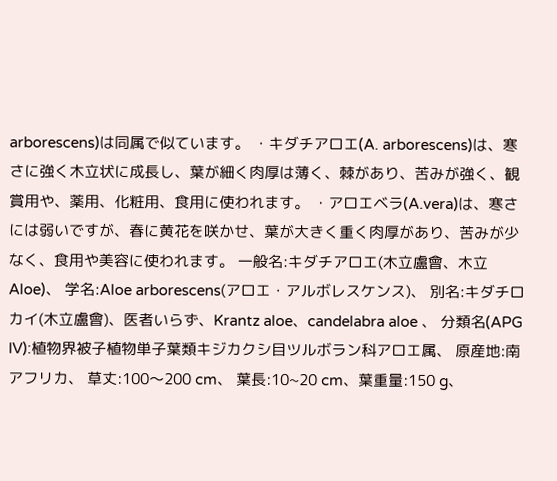arborescens)は同属で似ています。 ・キダチアロエ(A. arborescens)は、寒さに強く木立状に成長し、葉が細く肉厚は薄く、棘があり、苦みが強く、観賞用や、薬用、化粧用、食用に使われます。 ・アロエベラ(A.vera)は、寒さには弱いですが、春に黄花を咲かせ、葉が大きく重く肉厚があり、苦みが少なく、食用や美容に使われます。 一般名:キダチアロエ(木立盧會、木立Aloe)、 学名:Aloe arborescens(アロエ・アルボレスケンス)、 別名:キダチロカイ(木立盧會)、医者いらず、Krantz aloe、candelabra aloe 、 分類名(APG IV):植物界被子植物単子葉類キジカクシ目ツルボラン科アロエ属、 原産地:南アフリカ、 草丈:100〜200 cm、 葉長:10~20 cm、葉重量:150 g、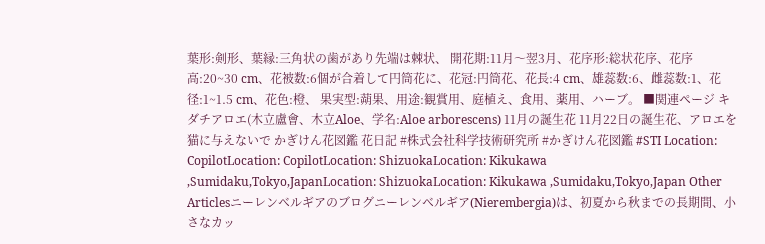葉形:剣形、葉縁:三角状の歯があり先端は棘状、 開花期:11月〜翌3月、花序形:総状花序、花序高:20~30 cm、花被数:6個が合着して円筒花に、花冠:円筒花、花長:4 cm、雄蕊数:6、雌蕊数:1、花径:1~1.5 cm、花色:橙、 果実型:蒴果、用途:観賞用、庭植え、食用、薬用、ハーブ。 ■関連ページ キダチアロエ(木立盧會、木立Aloe、学名:Aloe arborescens) 11月の誕生花 11月22日の誕生花、アロエを猫に与えないで かぎけん花図鑑 花日記 #株式会社科学技術研究所 #かぎけん花図鑑 #STI Location: CopilotLocation: CopilotLocation: ShizuokaLocation: Kikukawa ,Sumidaku,Tokyo,JapanLocation: ShizuokaLocation: Kikukawa ,Sumidaku,Tokyo,Japan Other Articlesニーレンベルギアのブログニーレンベルギア(Nierembergia)は、初夏から秋までの長期間、小さなカッ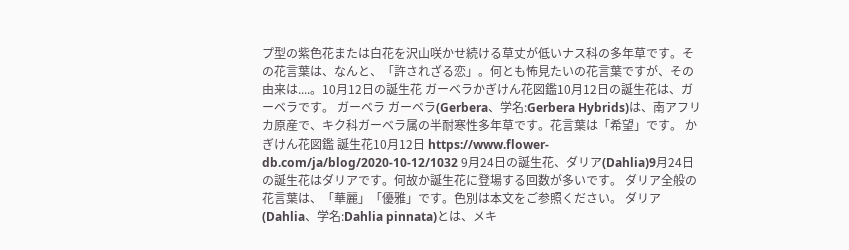プ型の紫色花または白花を沢山咲かせ続ける草丈が低いナス科の多年草です。その花言葉は、なんと、「許されざる恋」。何とも怖見たいの花言葉ですが、その由来は....。10月12日の誕生花 ガーベラかぎけん花図鑑10月12日の誕生花は、ガーベラです。 ガーベラ ガーベラ(Gerbera、学名:Gerbera Hybrids)は、南アフリカ原産で、キク科ガーベラ属の半耐寒性多年草です。花言葉は「希望」です。 かぎけん花図鑑 誕生花10月12日 https://www.flower-db.com/ja/blog/2020-10-12/1032 9月24日の誕生花、ダリア(Dahlia)9月24日の誕生花はダリアです。何故か誕生花に登場する回数が多いです。 ダリア全般の花言葉は、「華麗」「優雅」です。色別は本文をご参照ください。 ダリア(Dahlia、学名:Dahlia pinnata)とは、メキ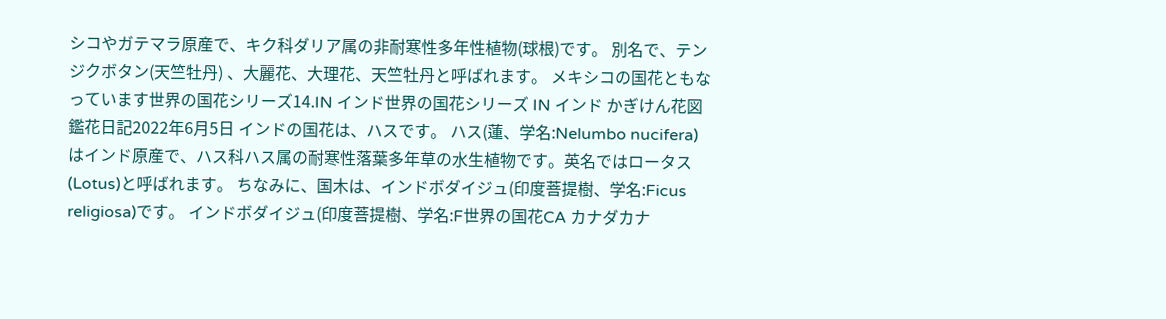シコやガテマラ原産で、キク科ダリア属の非耐寒性多年性植物(球根)です。 別名で、テンジクボタン(天竺牡丹) 、大麗花、大理花、天竺牡丹と呼ばれます。 メキシコの国花ともなっています世界の国花シリーズ14.IN インド世界の国花シリーズ IN インド かぎけん花図鑑花日記2022年6月5日 インドの国花は、ハスです。 ハス(蓮、学名:Nelumbo nucifera)はインド原産で、ハス科ハス属の耐寒性落葉多年草の水生植物です。英名ではロータス(Lotus)と呼ばれます。 ちなみに、国木は、インドボダイジュ(印度菩提樹、学名:Ficus religiosa)です。 インドボダイジュ(印度菩提樹、学名:F世界の国花CA カナダカナ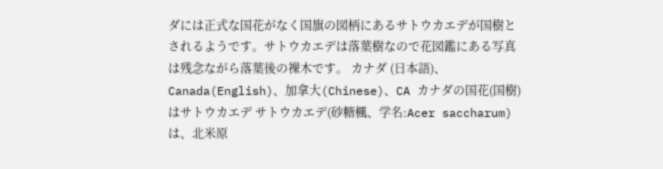ダには正式な国花がなく国旗の図柄にあるサトウカエデが国樹とされるようです。サトウカエデは落葉樹なので花図鑑にある写真は残念ながら落葉後の裸木です。 カナダ (日本語)、Canada(English)、加拿大(Chinese)、CA カナダの国花(国樹)はサトウカエデ サトウカエデ(砂糖楓、学名:Acer saccharum)は、北米原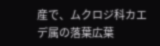産で、ムクロジ科カエデ属の落葉広葉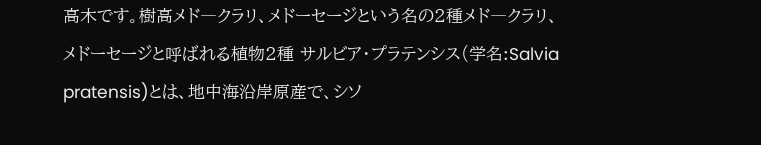高木です。樹高メド―クラリ、メドーセージという名の2種メド―クラリ、メドーセージと呼ばれる植物2種 サルビア・プラテンシス(学名:Salvia pratensis)とは、地中海沿岸原産で、シソ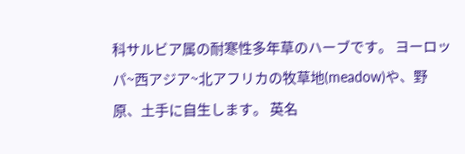科サルビア属の耐寒性多年草のハーブです。 ヨーロッパ~西アジア~北アフリカの牧草地(meadow)や、野原、土手に自生します。 英名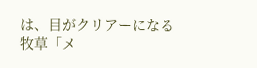は、目がクリアーになる牧草「メ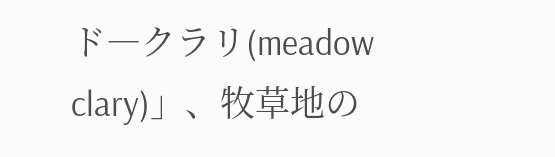ド―クラリ(meadow clary)」、牧草地の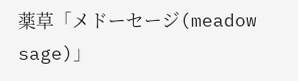薬草「メドーセージ(meadow sage)」